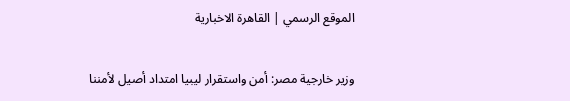الموقع الرسمي | القاهرة الاخبارية

وزير خارجية مصر: أمن واستقرار ليبيا امتداد أصيل لأمننا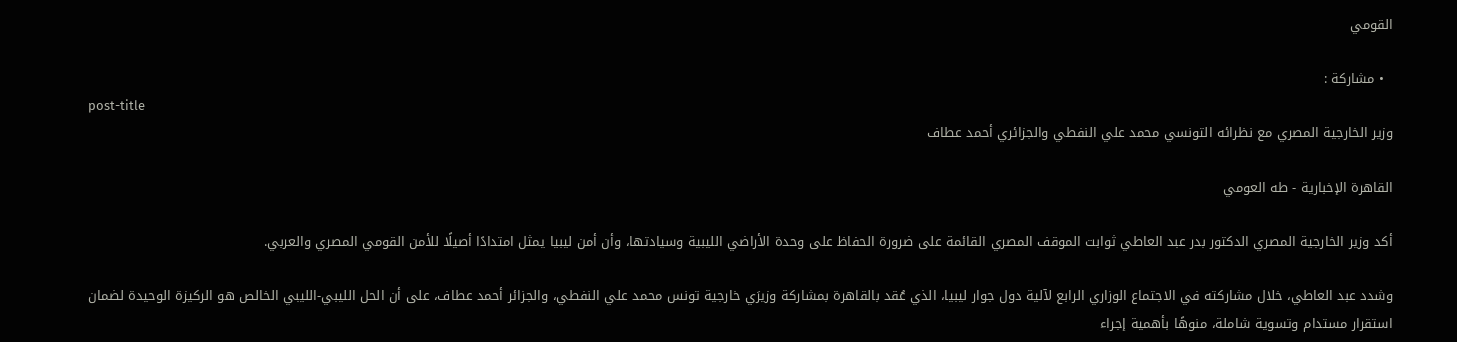القومي

  • مشاركة :
post-title
وزير الخارجية المصري مع نظرائه التونسي محمد علي النفطي والجزائري أحمد عطاف

القاهرة الإخبارية - طه العومي

أكد وزير الخارجية المصري الدكتور بدر عبد العاطي ثوابت الموقف المصري القائمة على ضرورة الحفاظ على وحدة الأراضي الليبية وسيادتها، وأن أمن ليبيا يمثل امتدادًا أصيلًا للأمن القومي المصري والعربي.

وشدد عبد العاطي، خلال مشاركته في الاجتماع الوزاري الرابع لآلية دول جوار ليبيا، الذي عُقد بالقاهرة بمشاركة وزيرَي خارجية تونس محمد علي النفطي، والجزائر أحمد عطاف، على أن الحل الليبي-الليبي الخالص هو الركيزة الوحيدة لضمان استقرار مستدام وتسوية شاملة، منوهًا بأهمية إجراء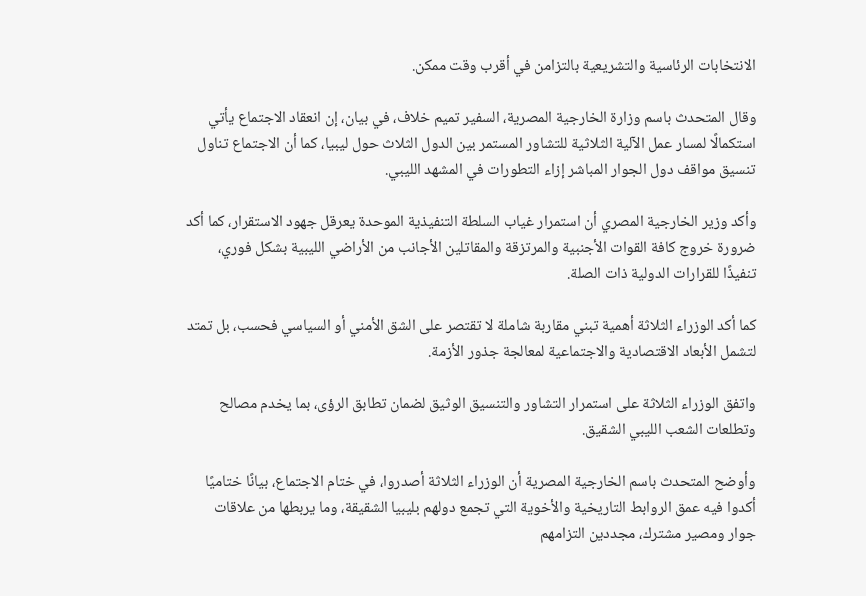الانتخابات الرئاسية والتشريعية بالتزامن في أقرب وقت ممكن.

وقال المتحدث باسم وزارة الخارجية المصرية، السفير تميم خلاف، في بيان، إن انعقاد الاجتماع يأتي استكمالًا لمسار عمل الآلية الثلاثية للتشاور المستمر بين الدول الثلاث حول ليبيا، كما أن الاجتماع تناول تنسيق مواقف دول الجوار المباشر إزاء التطورات في المشهد الليبي.

وأكد وزير الخارجية المصري أن استمرار غياب السلطة التنفيذية الموحدة يعرقل جهود الاستقرار، كما أكد ضرورة خروج كافة القوات الأجنبية والمرتزقة والمقاتلين الأجانب من الأراضي الليبية بشكل فوري، تنفيذًا للقرارات الدولية ذات الصلة.

كما أكد الوزراء الثلاثة أهمية تبني مقاربة شاملة لا تقتصر على الشق الأمني أو السياسي فحسب، بل تمتد لتشمل الأبعاد الاقتصادية والاجتماعية لمعالجة جذور الأزمة.

واتفق الوزراء الثلاثة على استمرار التشاور والتنسيق الوثيق لضمان تطابق الرؤى، بما يخدم مصالح وتطلعات الشعب الليبي الشقيق.

وأوضح المتحدث باسم الخارجية المصرية أن الوزراء الثلاثة أصدروا، في ختام الاجتماع، بيانًا ختاميًا أكدوا فيه عمق الروابط التاريخية والأخوية التي تجمع دولهم بليبيا الشقيقة، وما يربطها من علاقات جوار ومصير مشترك، مجددين التزامهم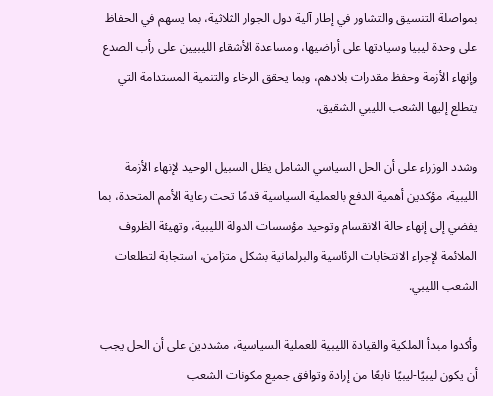بمواصلة التنسيق والتشاور في إطار آلية دول الجوار الثلاثية، بما يسهم في الحفاظ على وحدة ليبيا وسيادتها على أراضيها، ومساعدة الأشقاء الليبيين على رأب الصدع وإنهاء الأزمة وحفظ مقدرات بلادهم، وبما يحقق الرخاء والتنمية المستدامة التي يتطلع إليها الشعب الليبي الشقيق.

وشدد الوزراء على أن الحل السياسي الشامل يظل السبيل الوحيد لإنهاء الأزمة الليبية، مؤكدين أهمية الدفع بالعملية السياسية قدمًا تحت رعاية الأمم المتحدة، بما يفضي إلى إنهاء حالة الانقسام وتوحيد مؤسسات الدولة الليبية، وتهيئة الظروف الملائمة لإجراء الانتخابات الرئاسية والبرلمانية بشكل متزامن، استجابة لتطلعات الشعب الليبي.

وأكدوا مبدأ الملكية والقيادة الليبية للعملية السياسية، مشددين على أن الحل يجب أن يكون ليبيًا-ليبيًا نابعًا من إرادة وتوافق جميع مكونات الشعب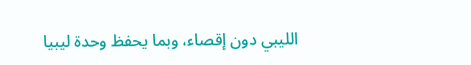الليبي دون إقصاء، وبما يحفظ وحدة ليبيا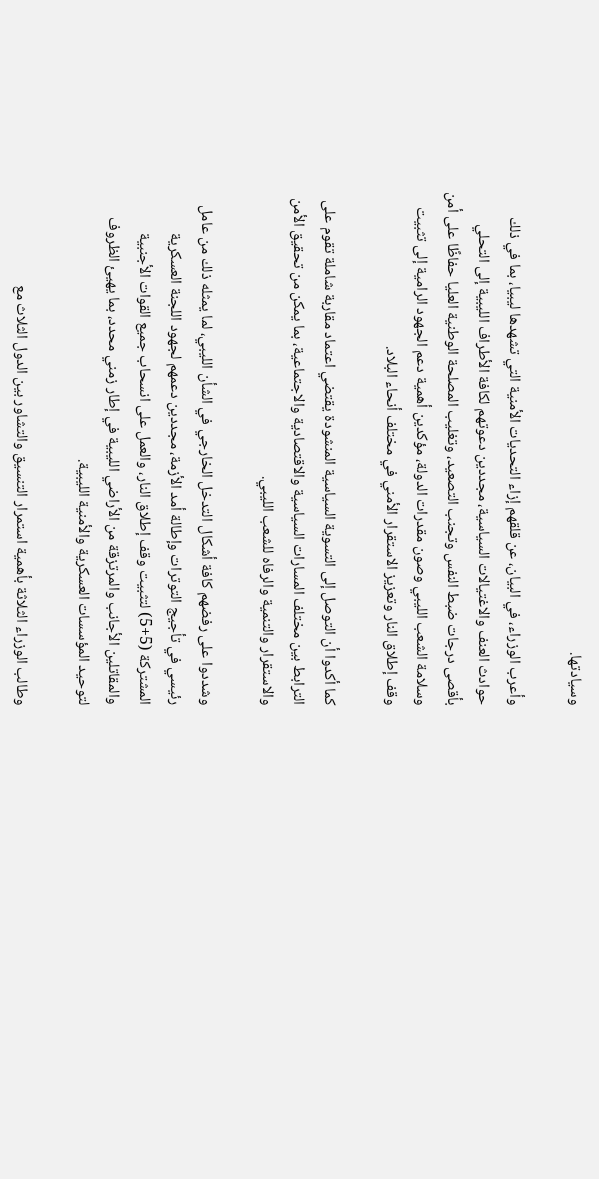وسيادتها.

وأعرب الوزراء، في البيان، عن قلقهم إزاء التحديات الأمنية التي تشهدها ليبيا، بما في ذلك حوادث العنف والاغتيالات السياسية، مجددين دعوتهم لكافة الأطراف الليبية إلى التحلي بأقصى درجات ضبط النفس وتجنب التصعيد، وتغليب المصلحة الوطنية العليا حفاظًا على أمن وسلامة الشعب الليبي وصون مقدرات الدولة، مؤكدين أهمية دعم الجهود الرامية إلى تثبيت وقف إطلاق النار وتعزيز الاستقرار الأمني في مختلف أنحاء البلاد.

كما أكدوا أن التوصل إلى التسوية السياسية المنشودة يقتضي اعتماد مقاربة شاملة تقوم على الترابط بين مختلف المسارات السياسية والاقتصادية والاجتماعية، بما يمكن من تحقيق الأمن والاستقرار والتنمية والرفاه للشعب الليبي.

وشددوا على رفضهم كافة أشكال التدخل الخارجي في الشأن الليبي، لما يمثله ذلك من عامل رئيسي في تأجيج التوترات وإطالة أمد الأزمة، مجددين دعمهم لجهود اللجنة العسكرية المشتركة (5+5) لتثبيت وقف إطلاق النار، والعمل على انسحاب جميع القوات الأجنبية والمقاتلين الأجانب والمرتزقة من الأراضي الليبية في إطار زمني محدد، بما يهيئ الظروف لتوحيد المؤسسات العسكرية والأمنية الليبية.

وطالب الوزراء الثلاثة بأهمية استمرار التنسيق والتشاور بين الدول الثلاث مع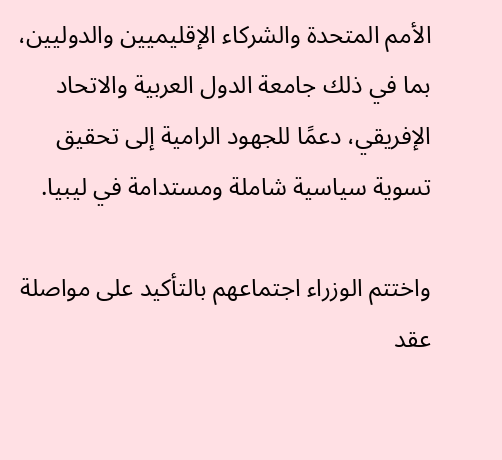الأمم المتحدة والشركاء الإقليميين والدوليين، بما في ذلك جامعة الدول العربية والاتحاد الإفريقي، دعمًا للجهود الرامية إلى تحقيق تسوية سياسية شاملة ومستدامة في ليبيا.

واختتم الوزراء اجتماعهم بالتأكيد على مواصلة عقد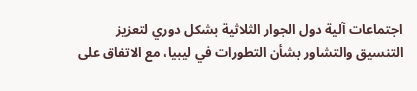اجتماعات آلية دول الجوار الثلاثية بشكل دوري لتعزيز التنسيق والتشاور بشأن التطورات في ليبيا، مع الاتفاق على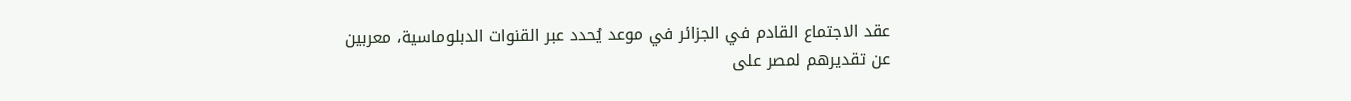عقد الاجتماع القادم في الجزائر في موعد يُحدد عبر القنوات الدبلوماسية، معربين عن تقديرهم لمصر على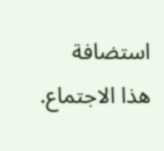استضافة هذا الاجتماع.